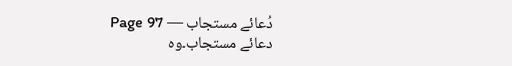دُعائے مستجاب — Page 97
دعائے مستجاب۔وہ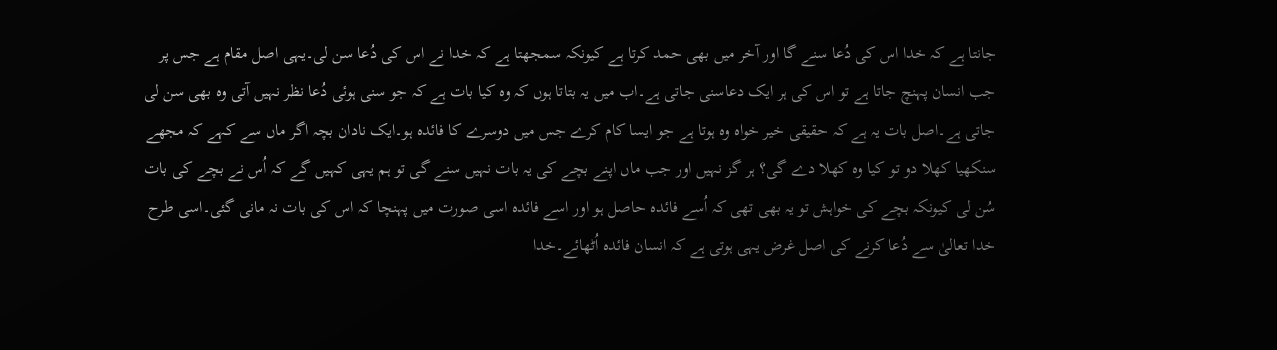جانتا ہے کہ خدا اس کی دُعا سنے گا اور آخر میں بھی حمد کرتا ہے کیونکہ سمجھتا ہے کہ خدا نے اس کی دُعا سن لی۔یہی اصل مقام ہے جس پر جب انسان پہنچ جاتا ہے تو اس کی ہر ایک دعاسنی جاتی ہے۔اب میں یہ بتاتا ہوں کہ وہ کیا بات ہے کہ جو سنی ہوئی دُعا نظر نہیں آتی وہ بھی سن لی جاتی ہے۔اصل بات یہ ہے کہ حقیقی خیر خواہ وہ ہوتا ہے جو ایسا کام کرے جس میں دوسرے کا فائدہ ہو۔ایک نادان بچہ اگر ماں سے کہے کہ مجھے سنکھیا کھلا دو تو کیا وہ کھلا دے گی؟ ہر گز نہیں اور جب ماں اپنے بچے کی یہ بات نہیں سنے گی تو ہم یہی کہیں گے کہ اُس نے بچے کی بات سُن لی کیونکہ بچے کی خواہش تو یہ بھی تھی کہ اُسے فائدہ حاصل ہو اور اسے فائدہ اسی صورت میں پہنچا کہ اس کی بات نہ مانی گئی۔اسی طرح خدا تعالیٰ سے دُعا کرنے کی اصل غرض یہی ہوتی ہے کہ انسان فائدہ اُٹھائے۔خدا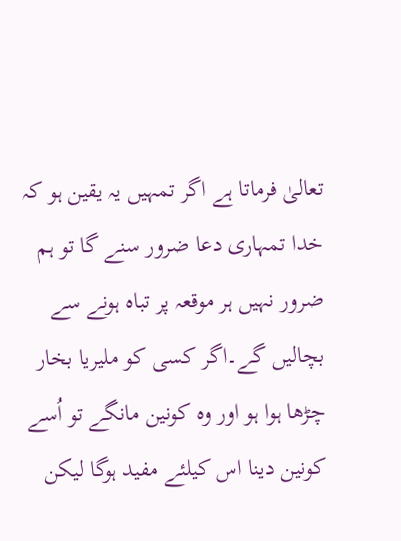تعالیٰ فرماتا ہے اگر تمہیں یہ یقین ہو کہ خدا تمہاری دعا ضرور سنے گا تو ہم ضرور نہیں ہر موقعہ پر تباہ ہونے سے بچالیں گے۔اگر کسی کو ملیریا بخار چڑھا ہوا ہو اور وہ کونین مانگے تو اُسے کونین دینا اس کیلئے مفید ہوگا لیکن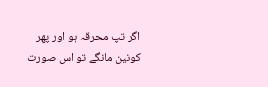اگر تپ محرقہ ہو اور پھر کونین مانگے تو اس صورت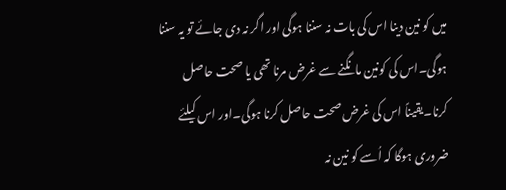میں کو نین دینا اس کی بات نہ سننا ہوگی اور اگر نہ دی جائے تو یہ سننا ہوگی۔اس کی کونین مانگنے سے غرض مرنا تھی یا صحت حاصل کرنا۔یقیناً اس کی غرض صحت حاصل کرنا ہوگی۔اور اس کیلئے ضروری ہوگا کہ اُسے کو نین نہ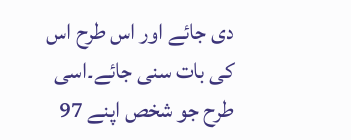دی جائے اور اس طرح اس کی بات سنی جائے۔اسی طرح جو شخص اپنے 97